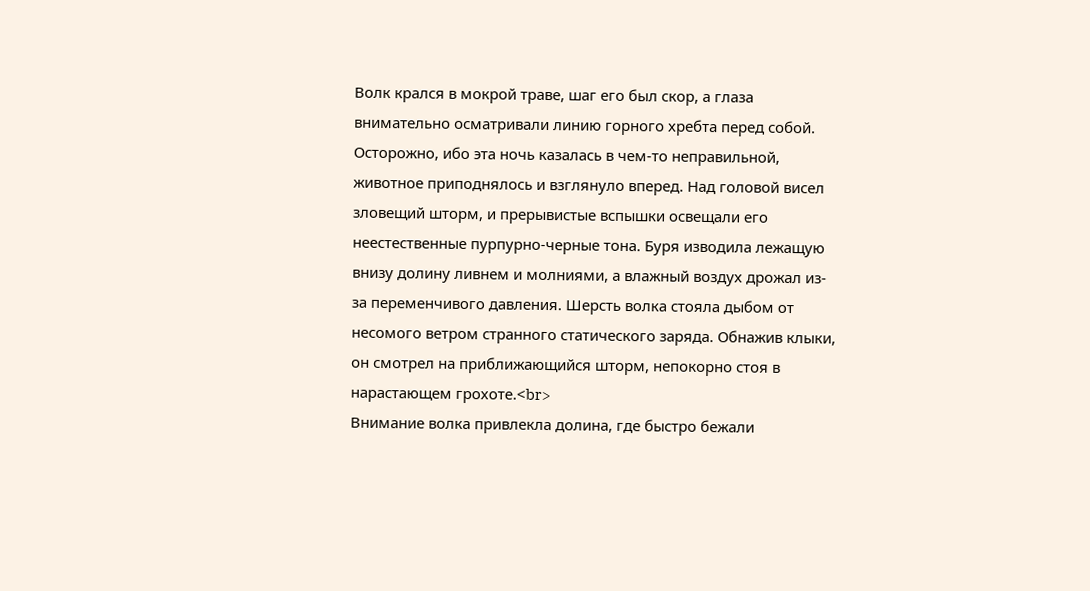Волк крался в мокрой траве, шаг его был скор, а глаза внимательно осматривали линию горного хребта перед собой. Осторожно, ибо эта ночь казалась в чем-то неправильной, животное приподнялось и взглянуло вперед. Над головой висел зловещий шторм, и прерывистые вспышки освещали его неестественные пурпурно-черные тона. Буря изводила лежащую внизу долину ливнем и молниями, а влажный воздух дрожал из-за переменчивого давления. Шерсть волка стояла дыбом от несомого ветром странного статического заряда. Обнажив клыки, он смотрел на приближающийся шторм, непокорно стоя в нарастающем грохоте.<br>
Внимание волка привлекла долина, где быстро бежали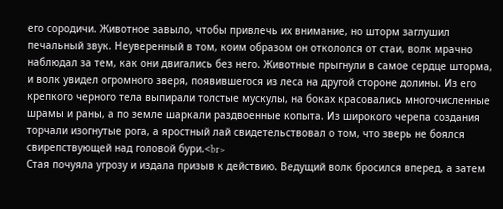его сородичи. Животное завыло, чтобы привлечь их внимание, но шторм заглушил печальный звук. Неуверенный в том, коим образом он откололся от стаи, волк мрачно наблюдал за тем, как они двигались без него. Животные прыгнули в самое сердце шторма, и волк увидел огромного зверя, появившегося из леса на другой стороне долины. Из его крепкого черного тела выпирали толстые мускулы, на боках красовались многочисленные шрамы и раны, а по земле шаркали раздвоенные копыта. Из широкого черепа создания торчали изогнутые рога, а яростный лай свидетельствовал о том, что зверь не боялся свирепствующей над головой бури.<br>
Стая почуяла угрозу и издала призыв к действию. Ведущий волк бросился вперед, а затем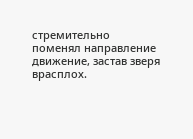стремительно поменял направление движение, застав зверя врасплох.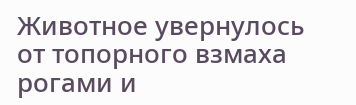Животное увернулось от топорного взмаха рогами и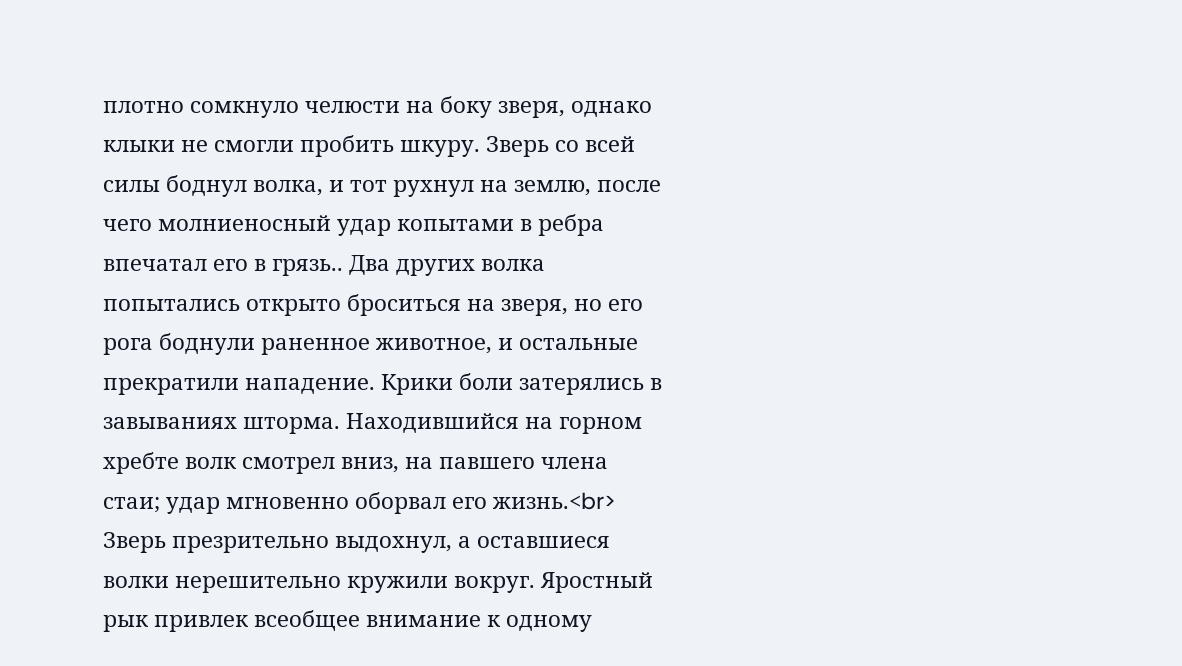плотно сомкнуло челюсти на боку зверя, однако клыки не смогли пробить шкуру. Зверь со всей силы боднул волка, и тот рухнул на землю, после чего молниеносный удар копытами в ребра впечатал его в грязь.. Два других волка попытались открыто броситься на зверя, но его рога боднули раненное животное, и остальные прекратили нападение. Крики боли затерялись в завываниях шторма. Находившийся на горном хребте волк смотрел вниз, на павшего члена стаи; удар мгновенно оборвал его жизнь.<br>
Зверь презрительно выдохнул, а оставшиеся волки нерешительно кружили вокруг. Яростный рык привлек всеобщее внимание к одному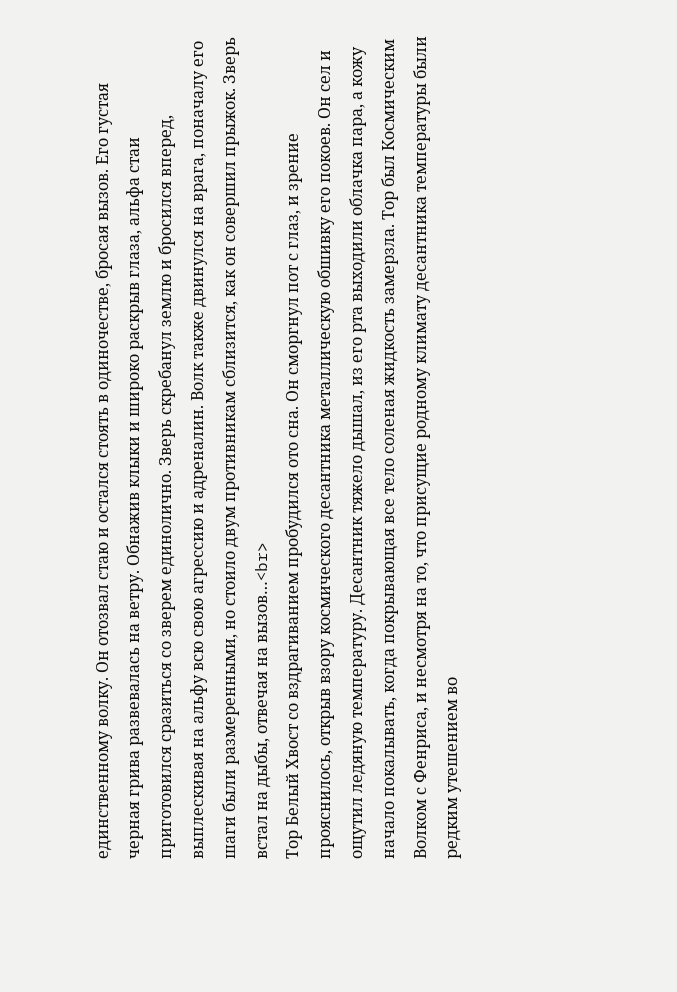единственному волку. Он отозвал стаю и остался стоять в одиночестве, бросая вызов. Его густая черная грива развевалась на ветру. Обнажив клыки и широко раскрыв глаза, альфа стаи приготовился сразиться со зверем единолично. Зверь скребанул землю и бросился вперед, выплескивая на альфу всю свою агрессию и адреналин. Волк также двинулся на врага, поначалу его шаги были размеренными, но стоило двум противникам сблизится, как он совершил прыжок. Зверь встал на дыбы, отвечая на вызов…<br>
Тор Белый Хвост со вздрагиванием пробудился ото сна. Он сморгнул пот с глаз, и зрение прояснилось, открыв взору космического десантника металлическую обшивку его покоев. Он сел и ощутил ледяную температуру. Десантник тяжело дышал, из его рта выходили облачка пара, а кожу начало покалывать, когда покрывающая все тело соленая жидкость замерзла. Тор был Космическим Волком с Фенриса, и несмотря на то, что присущие родному климату десантника температуры были редким утешением во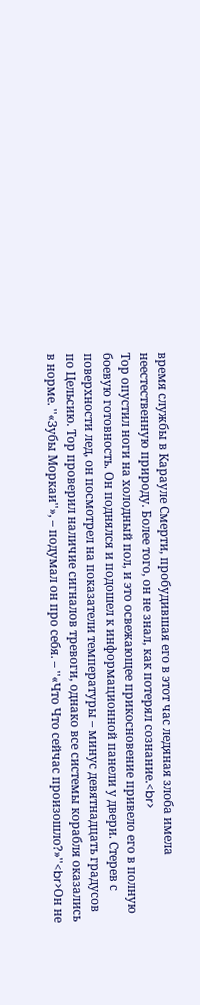время службы в Карауле Смерти, пробудившая его в этот час ледяная злоба имела неестественную природу. Более того, он не знал, как потерял сознание.<br>
Тор опустил ноги на холодный пол, и это освежающее прикосновение привело его в полную боевую готовность. Он поднялся и подошел к информационной панели у двери. Стерев с поверхности лед, он посмотрел на показатели температуры – минус девятнадцать градусов по Цельсию. Тор проверил наличие сигналов тревоги, однако все системы корабля оказались в норме. ''«Зубы Моркаи''», – подумал он про себя. – ''«Что Что сейчас произошло?»''<br>Он не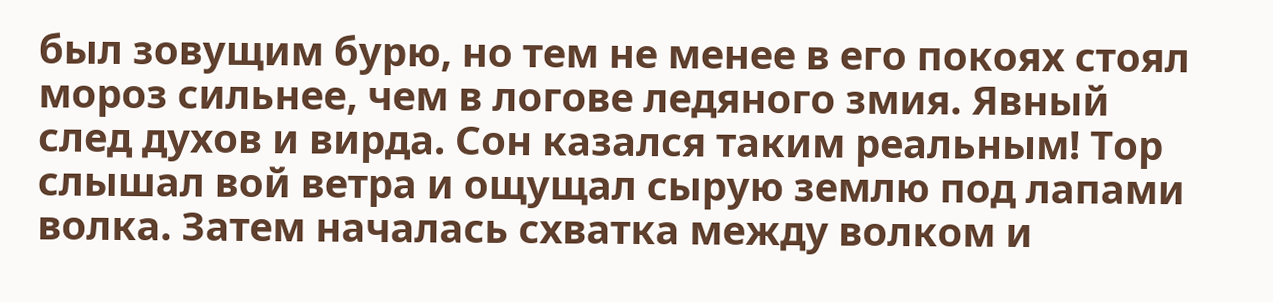был зовущим бурю, но тем не менее в его покоях стоял мороз сильнее, чем в логове ледяного змия. Явный след духов и вирда. Сон казался таким реальным! Тор слышал вой ветра и ощущал сырую землю под лапами волка. Затем началась схватка между волком и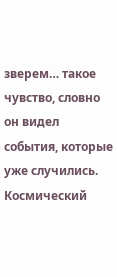зверем… такое чувство, словно он видел события, которые уже случились. Космический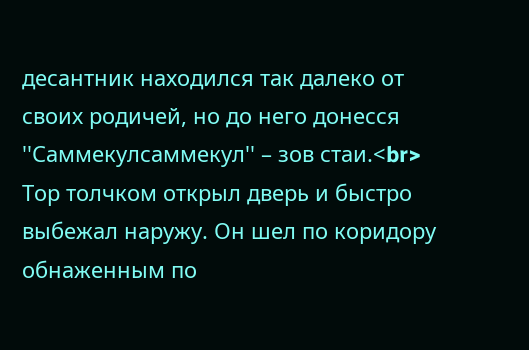десантник находился так далеко от своих родичей, но до него донесся ''Саммекулсаммекул'' – зов стаи.<br>
Тор толчком открыл дверь и быстро выбежал наружу. Он шел по коридору обнаженным по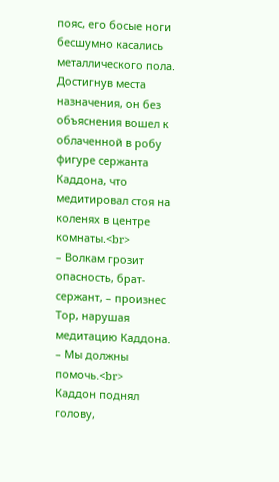пояс, его босые ноги бесшумно касались металлического пола. Достигнув места назначения, он без объяснения вошел к облаченной в робу фигуре сержанта Каддона, что медитировал стоя на коленях в центре комнаты.<br>
– Волкам грозит опасность, брат-сержант, – произнес Тор, нарушая медитацию Каддона. – Мы должны помочь.<br>
Каддон поднял голову,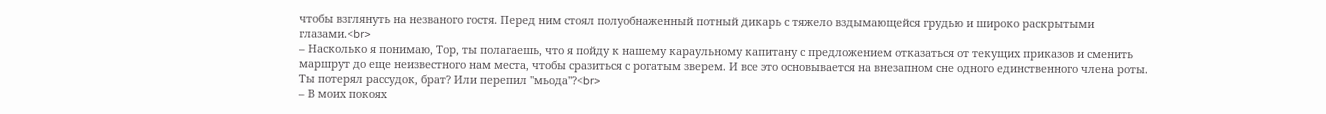чтобы взглянуть на незваного гостя. Перед ним стоял полуобнаженный потный дикарь с тяжело вздымающейся грудью и широко раскрытыми глазами.<br>
– Насколько я понимаю, Тор, ты полагаешь, что я пойду к нашему караульному капитану с предложением отказаться от текущих приказов и сменить маршрут до еще неизвестного нам места, чтобы сразиться с рогатым зверем. И все это основывается на внезапном сне одного единственного члена роты. Ты потерял рассудок, брат? Или перепил ''мьода''?<br>
– В моих покоях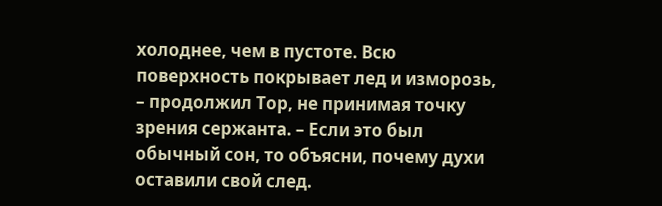холоднее, чем в пустоте. Всю поверхность покрывает лед и изморозь, – продолжил Тор, не принимая точку зрения сержанта. – Если это был обычный сон, то объясни, почему духи оставили свой след.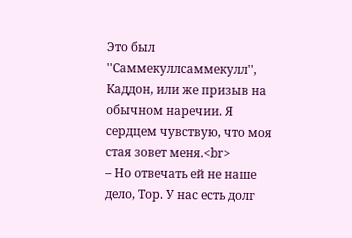Это был ''Саммекуллсаммекулл'', Каддон, или же призыв на обычном наречии. Я сердцем чувствую, что моя стая зовет меня.<br>
– Но отвечать ей не наше дело, Тор. У нас есть долг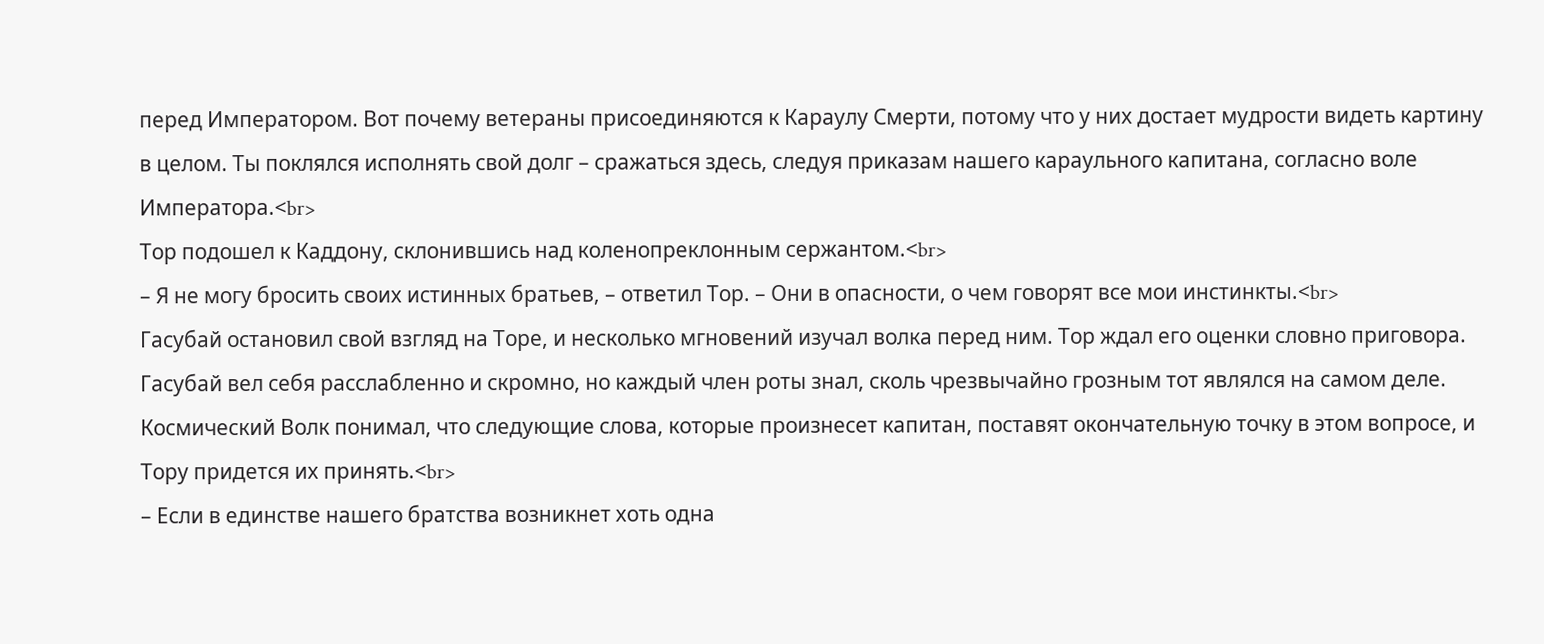перед Императором. Вот почему ветераны присоединяются к Караулу Смерти, потому что у них достает мудрости видеть картину в целом. Ты поклялся исполнять свой долг – сражаться здесь, следуя приказам нашего караульного капитана, согласно воле Императора.<br>
Тор подошел к Каддону, склонившись над коленопреклонным сержантом.<br>
– Я не могу бросить своих истинных братьев, – ответил Тор. – Они в опасности, о чем говорят все мои инстинкты.<br>
Гасубай остановил свой взгляд на Торе, и несколько мгновений изучал волка перед ним. Тор ждал его оценки словно приговора. Гасубай вел себя расслабленно и скромно, но каждый член роты знал, сколь чрезвычайно грозным тот являлся на самом деле. Космический Волк понимал, что следующие слова, которые произнесет капитан, поставят окончательную точку в этом вопросе, и Тору придется их принять.<br>
– Если в единстве нашего братства возникнет хоть одна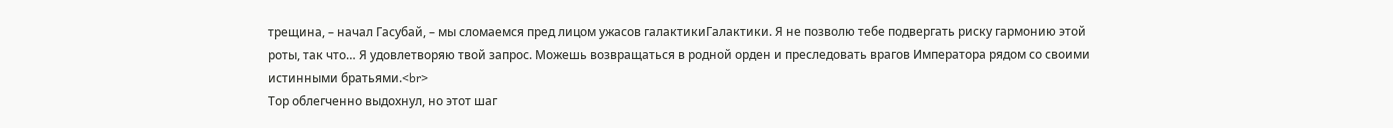трещина, – начал Гасубай, – мы сломаемся пред лицом ужасов галактикиГалактики. Я не позволю тебе подвергать риску гармонию этой роты, так что… Я удовлетворяю твой запрос. Можешь возвращаться в родной орден и преследовать врагов Императора рядом со своими истинными братьями.<br>
Тор облегченно выдохнул, но этот шаг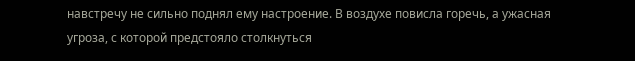навстречу не сильно поднял ему настроение. В воздухе повисла горечь, а ужасная угроза, с которой предстояло столкнуться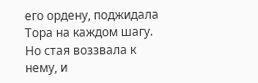его ордену, поджидала Тора на каждом шагу. Но стая воззвала к нему, и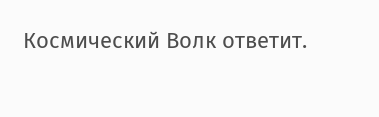Космический Волк ответит.